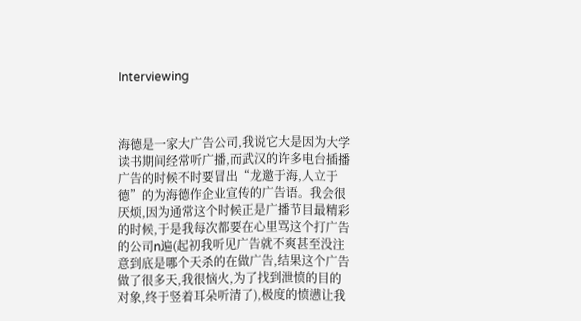Interviewing



海德是一家大广告公司,我说它大是因为大学读书期间经常听广播,而武汉的许多电台插播广告的时候不时要冒出“龙邀于海,人立于德”的为海德作企业宣传的广告语。我会很厌烦,因为通常这个时候正是广播节目最精彩的时候,于是我每次都要在心里骂这个打广告的公司n遍(起初我听见广告就不爽甚至没注意到底是哪个天杀的在做广告,结果这个广告做了很多天,我很恼火,为了找到泄愤的目的对象,终于竖着耳朵听清了),极度的愤懑让我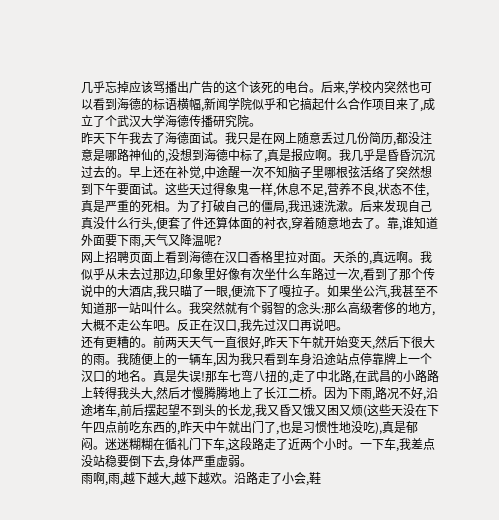几乎忘掉应该骂播出广告的这个该死的电台。后来,学校内突然也可以看到海德的标语横幅,新闻学院似乎和它搞起什么合作项目来了,成立了个武汉大学海德传播研究院。
昨天下午我去了海德面试。我只是在网上随意丢过几份简历,都没注意是哪路神仙的,没想到海德中标了,真是报应啊。我几乎是昏昏沉沉过去的。早上还在补觉,中途醒一次不知脑子里哪根弦活络了突然想到下午要面试。这些天过得象鬼一样,休息不足,营养不良,状态不佳,真是严重的死相。为了打破自己的僵局,我迅速洗漱。后来发现自己真没什么行头,便套了件还算体面的衬衣,穿着随意地去了。靠,谁知道外面要下雨,天气又降温呢?
网上招聘页面上看到海德在汉口香格里拉对面。天杀的,真远啊。我似乎从未去过那边,印象里好像有次坐什么车路过一次,看到了那个传说中的大酒店,我只瞄了一眼,便流下了嘎拉子。如果坐公汽,我甚至不知道那一站叫什么。我突然就有个弱智的念头:那么高级奢侈的地方,大概不走公车吧。反正在汉口,我先过汉口再说吧。
还有更糟的。前两天天气一直很好,昨天下午就开始变天,然后下很大的雨。我随便上的一辆车,因为我只看到车身沿途站点停靠牌上一个汉口的地名。真是失误!那车七弯八扭的,走了中北路,在武昌的小路路上转得我头大,然后才慢腾腾地上了长江二桥。因为下雨,路况不好,沿途堵车,前后摆起望不到头的长龙,我又昏又饿又困又烦(这些天没在下午四点前吃东西的,昨天中午就出门了,也是习惯性地没吃),真是郁闷。迷迷糊糊在循礼门下车,这段路走了近两个小时。一下车,我差点没站稳要倒下去,身体严重虚弱。
雨啊,雨,越下越大,越下越欢。沿路走了小会,鞋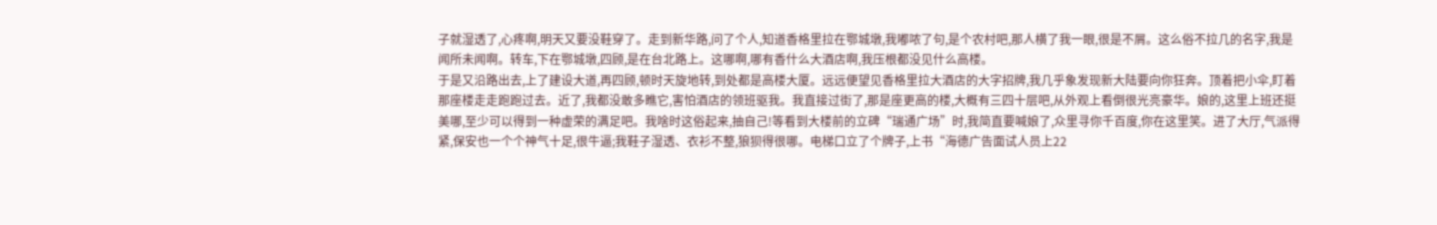子就湿透了,心疼啊,明天又要没鞋穿了。走到新华路,问了个人,知道香格里拉在鄂城墩,我嘟哝了句,是个农村吧,那人横了我一眼,很是不屑。这么俗不拉几的名字,我是闻所未闻啊。转车,下在鄂城墩,四顾,是在台北路上。这哪啊,哪有香什么大酒店啊,我压根都没见什么高楼。
于是又沿路出去,上了建设大道,再四顾,顿时天旋地转,到处都是高楼大厦。远远便望见香格里拉大酒店的大字招牌,我几乎象发现新大陆要向你狂奔。顶着把小伞,盯着那座楼走走跑跑过去。近了,我都没敢多瞧它,害怕酒店的领班驱我。我直接过街了,那是座更高的楼,大概有三四十层吧,从外观上看倒很光亮豪华。娘的,这里上班还挺美哪,至少可以得到一种虚荣的满足吧。我啥时这俗起来,抽自己!等看到大楼前的立碑“瑞通广场”时,我简直要喊娘了,众里寻你千百度,你在这里笑。进了大厅,气派得紧,保安也一个个神气十足,很牛逼;我鞋子湿透、衣衫不整,狼狈得很哪。电梯口立了个牌子,上书“海德广告面试人员上22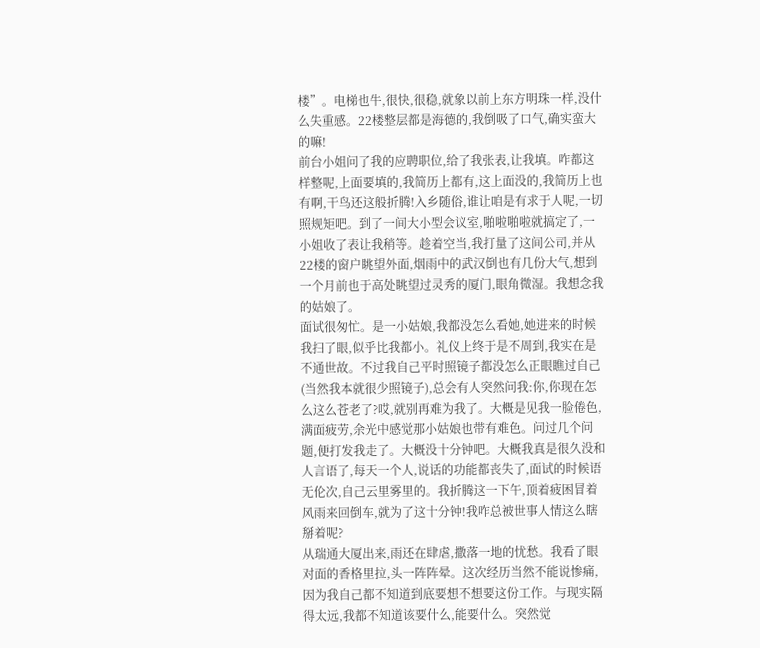楼”。电梯也牛,很快,很稳,就象以前上东方明珠一样,没什么失重感。22楼整层都是海德的,我倒吸了口气,确实蛮大的嘛!
前台小姐问了我的应聘职位,给了我张表,让我填。咋都这样整呢,上面要填的,我简历上都有,这上面没的,我简历上也有啊,干鸟还这般折腾!入乡随俗,谁让咱是有求于人呢,一切照规矩吧。到了一间大小型会议室,啪啦啪啦就搞定了,一小姐收了表让我稍等。趁着空当,我打量了这间公司,并从22楼的窗户眺望外面,烟雨中的武汉倒也有几份大气,想到一个月前也于高处眺望过灵秀的厦门,眼角微湿。我想念我的姑娘了。
面试很匆忙。是一小姑娘,我都没怎么看她,她进来的时候我扫了眼,似乎比我都小。礼仪上终于是不周到,我实在是不通世故。不过我自己平时照镜子都没怎么正眼瞧过自己(当然我本就很少照镜子),总会有人突然问我:你,你现在怎么这么苍老了?哎,就别再难为我了。大概是见我一脸倦色,满面疲劳,余光中感觉那小姑娘也带有难色。问过几个问题,便打发我走了。大概没十分钟吧。大概我真是很久没和人言语了,每天一个人,说话的功能都丧失了,面试的时候语无伦次,自己云里雾里的。我折腾这一下午,顶着疲困冒着风雨来回倒车,就为了这十分钟!我咋总被世事人情这么瞎掰着呢?
从瑞通大厦出来,雨还在肆虐,撒落一地的忧愁。我看了眼对面的香格里拉,头一阵阵晕。这次经历当然不能说惨痛,因为我自己都不知道到底要想不想要这份工作。与现实隔得太远,我都不知道该要什么,能要什么。突然觉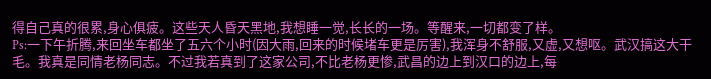得自己真的很累,身心俱疲。这些天人昏天黑地,我想睡一觉,长长的一场。等醒来,一切都变了样。
Ps:一下午折腾,来回坐车都坐了五六个小时(因大雨,回来的时候堵车更是厉害),我浑身不舒服,又虚,又想呕。武汉搞这大干毛。我真是同情老杨同志。不过我若真到了这家公司,不比老杨更惨,武昌的边上到汉口的边上,每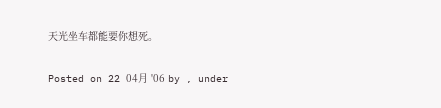天光坐车都能要你想死。

Posted on 22 04月 '06 by , under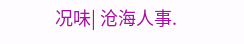况味| 沧海人事.